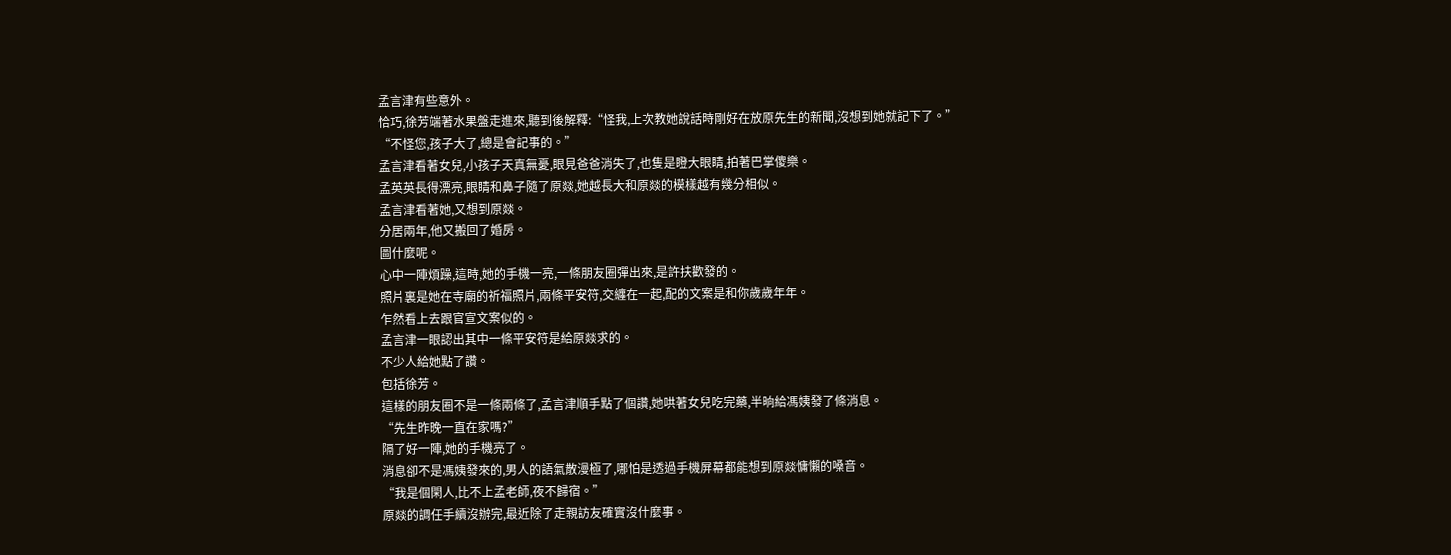孟言津有些意外。
恰巧,徐芳端著水果盤走進來,聽到後解釋:“怪我,上次教她說話時剛好在放原先生的新聞,沒想到她就記下了。”
“不怪您,孩子大了,總是會記事的。”
孟言津看著女兒,小孩子天真無憂,眼見爸爸消失了,也隻是瞪大眼睛,拍著巴掌傻樂。
孟英英長得漂亮,眼睛和鼻子隨了原燚,她越長大和原燚的模樣越有幾分相似。
孟言津看著她,又想到原燚。
分居兩年,他又搬回了婚房。
圖什麼呢。
心中一陣煩躁,這時,她的手機一亮,一條朋友圈彈出來,是許扶歡發的。
照片裏是她在寺廟的祈福照片,兩條平安符,交纏在一起,配的文案是和你歲歲年年。
乍然看上去跟官宣文案似的。
孟言津一眼認出其中一條平安符是給原燚求的。
不少人給她點了讚。
包括徐芳。
這樣的朋友圈不是一條兩條了,孟言津順手點了個讚,她哄著女兒吃完藥,半晌給馮姨發了條消息。
“先生昨晚一直在家嗎?”
隔了好一陣,她的手機亮了。
消息卻不是馮姨發來的,男人的語氣散漫極了,哪怕是透過手機屏幕都能想到原燚慵懶的嗓音。
“我是個閑人,比不上孟老師,夜不歸宿。”
原燚的調任手續沒辦完,最近除了走親訪友確實沒什麼事。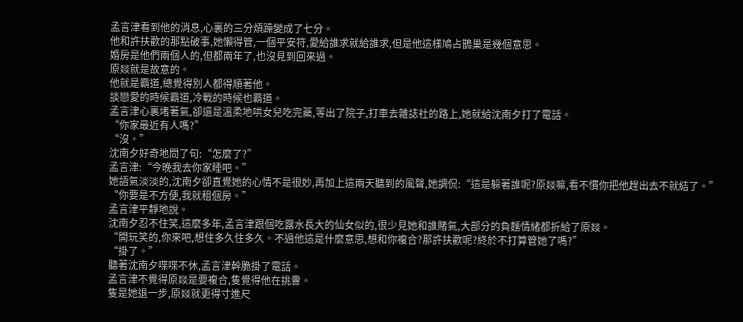孟言津看到他的消息,心裏的三分煩躁變成了七分。
他和許扶歡的那點破事,她懶得管,一個平安符,愛給誰求就給誰求,但是他這樣鳩占鵲巢是幾個意思。
婚房是他們兩個人的,但都兩年了,也沒見到回來過。
原燚就是故意的。
他就是霸道,總覺得別人都得順著他。
談戀愛的時候霸道,冷戰的時候也霸道。
孟言津心裏堵著氣,卻還是溫柔地哄女兒吃完藥,等出了院子,打車去雜誌社的路上,她就給沈南夕打了電話。
“你家最近有人嗎?”
“沒。”
沈南夕好奇地問了句:“怎麼了?”
孟言津:“今晚我去你家睡吧。”
她語氣淡淡的,沈南夕卻直覺她的心情不是很妙,再加上這兩天聽到的風聲,她調侃:“這是躲著誰呢?原燚嘛,看不慣你把他趕出去不就結了。”
“你要是不方便,我就租個房。”
孟言津平靜地說。
沈南夕忍不住笑,這麼多年,孟言津跟個吃露水長大的仙女似的,很少見她和誰賭氣,大部分的負麵情緒都折給了原燚。
“開玩笑的,你來吧,想住多久住多久。不過他這是什麼意思,想和你複合?那許扶歡呢?終於不打算管她了嗎?”
“掛了。”
聽著沈南夕喋喋不休,孟言津幹脆掛了電話。
孟言津不覺得原燚是要複合,隻覺得他在挑釁。
隻是她退一步,原燚就更得寸進尺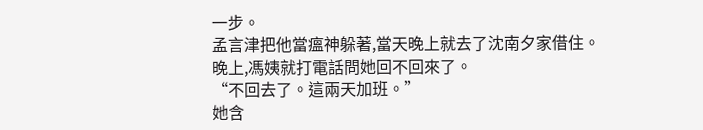一步。
孟言津把他當瘟神躲著,當天晚上就去了沈南夕家借住。
晚上,馮姨就打電話問她回不回來了。
“不回去了。這兩天加班。”
她含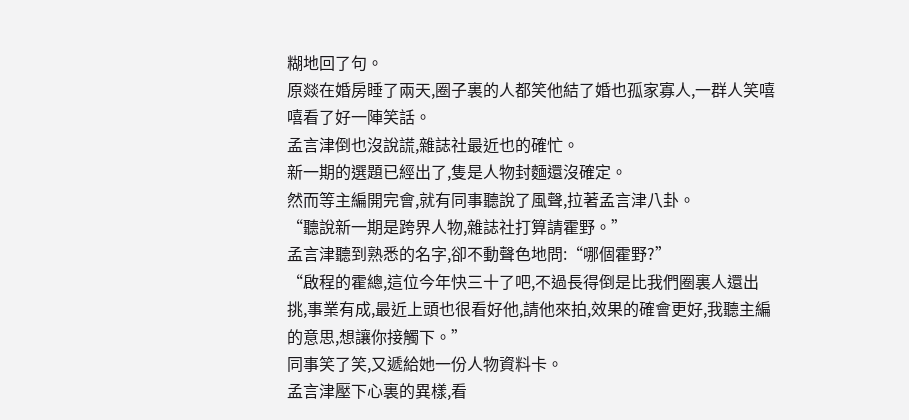糊地回了句。
原燚在婚房睡了兩天,圈子裏的人都笑他結了婚也孤家寡人,一群人笑嘻嘻看了好一陣笑話。
孟言津倒也沒說謊,雜誌社最近也的確忙。
新一期的選題已經出了,隻是人物封麵還沒確定。
然而等主編開完會,就有同事聽說了風聲,拉著孟言津八卦。
“聽說新一期是跨界人物,雜誌社打算請霍野。”
孟言津聽到熟悉的名字,卻不動聲色地問:“哪個霍野?”
“啟程的霍總,這位今年快三十了吧,不過長得倒是比我們圈裏人還出挑,事業有成,最近上頭也很看好他,請他來拍,效果的確會更好,我聽主編的意思,想讓你接觸下。”
同事笑了笑,又遞給她一份人物資料卡。
孟言津壓下心裏的異樣,看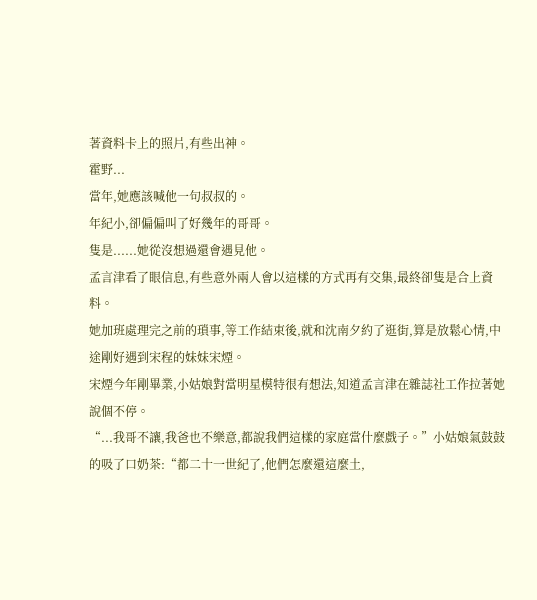著資料卡上的照片,有些出神。
霍野...
當年,她應該喊他一句叔叔的。
年紀小,卻偏偏叫了好幾年的哥哥。
隻是......她從沒想過還會遇見他。
孟言津看了眼信息,有些意外兩人會以這樣的方式再有交集,最終卻隻是合上資料。
她加班處理完之前的瑣事,等工作結束後,就和沈南夕約了逛街,算是放鬆心情,中途剛好遇到宋程的妹妹宋煙。
宋煙今年剛畢業,小姑娘對當明星模特很有想法,知道孟言津在雜誌社工作拉著她說個不停。
“...我哥不讓,我爸也不樂意,都說我們這樣的家庭當什麼戲子。”小姑娘氣鼓鼓的吸了口奶茶:“都二十一世紀了,他們怎麼還這麼土,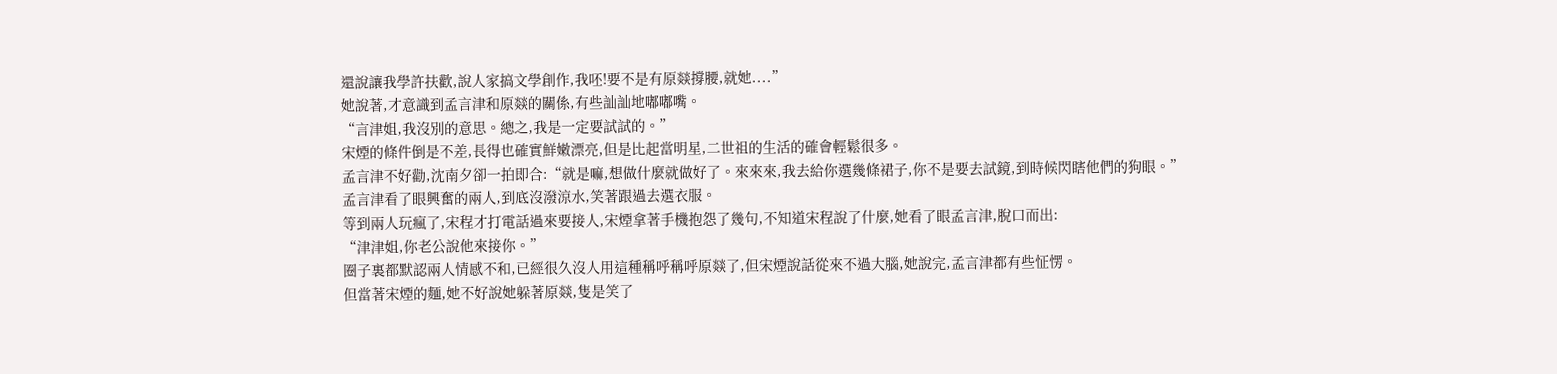還說讓我學許扶歡,說人家搞文學創作,我呸!要不是有原燚撐腰,就她....”
她說著,才意識到孟言津和原燚的關係,有些訕訕地嘟嘟嘴。
“言津姐,我沒別的意思。總之,我是一定要試試的。”
宋煙的條件倒是不差,長得也確實鮮嫩漂亮,但是比起當明星,二世祖的生活的確會輕鬆很多。
孟言津不好勸,沈南夕卻一拍即合:“就是嘛,想做什麼就做好了。來來來,我去給你選幾條裙子,你不是要去試鏡,到時候閃瞎他們的狗眼。”
孟言津看了眼興奮的兩人,到底沒潑涼水,笑著跟過去選衣服。
等到兩人玩瘋了,宋程才打電話過來要接人,宋煙拿著手機抱怨了幾句,不知道宋程說了什麼,她看了眼孟言津,脫口而出:
“津津姐,你老公說他來接你。”
圈子裏都默認兩人情感不和,已經很久沒人用這種稱呼稱呼原燚了,但宋煙說話從來不過大腦,她說完,孟言津都有些怔愣。
但當著宋煙的麵,她不好說她躲著原燚,隻是笑了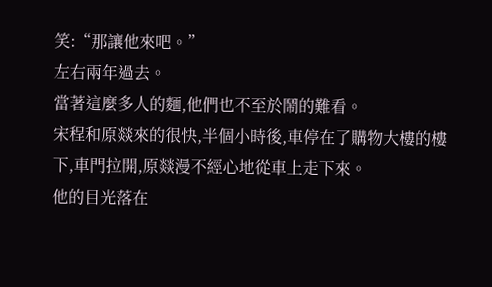笑:“那讓他來吧。”
左右兩年過去。
當著這麼多人的麵,他們也不至於鬧的難看。
宋程和原燚來的很快,半個小時後,車停在了購物大樓的樓下,車門拉開,原燚漫不經心地從車上走下來。
他的目光落在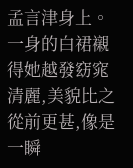孟言津身上。
一身的白裙襯得她越發窈窕清麗,美貌比之從前更甚,像是一瞬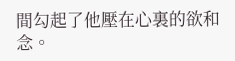間勾起了他壓在心裏的欲和念。